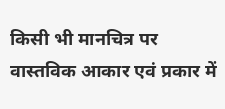किसी भी मानचित्र पर वास्तविक आकार एवं प्रकार में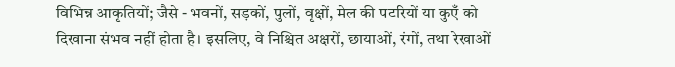विभिन्न आकृतियों; जैसे - भवनों, सड़कों, पुलों, वृक्षों, मेल की पटरियों या कुएँ को दिखाना संभव नहीं होता है। इसलिए, वे निश्चित अक्षरों, छायाओं, रंगों, तथा रेखाओं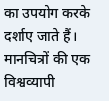का उपयोग करके दर्शाए जाते हैं। मानचित्रों की एक विश्वव्यापी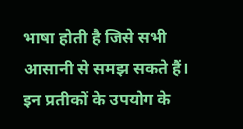भाषा होती है जिसे सभी आसानी से समझ सकते हैं। इन प्रतीकों के उपयोग के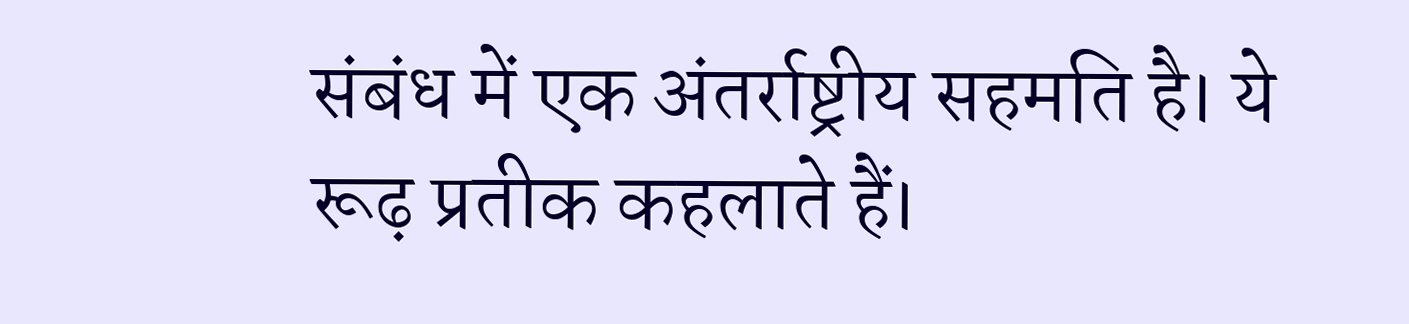संबंध में एक अंतर्राष्ट्रीय सहमति है। ये रूढ़ प्रतीक कहलाते हैं।